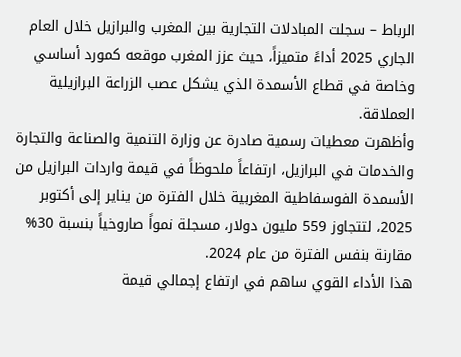الرباط – سجلت المبادلات التجارية بين المغرب والبرازيل خلال العام الجاري 2025 أداءً متميزاً، حيث عزز المغرب موقعه كمورد أساسي وخاصة في قطاع الأسمدة الذي يشكل عصب الزراعة البرازيلية العملاقة.
وأظهرت معطيات رسمية صادرة عن وزارة التنمية والصناعة والتجارة والخدمات في البرازيل، ارتفاعاً ملحوظاً في قيمة واردات البرازيل من الأسمدة الفوسفاطية المغربية خلال الفترة من يناير إلى أكتوبر 2025، لتتجاوز 559 مليون دولار، مسجلة نمواً صاروخياً بنسبة 30% مقارنة بنفس الفترة من عام 2024.
هذا الأداء القوي ساهم في ارتفاع إجمالي قيمة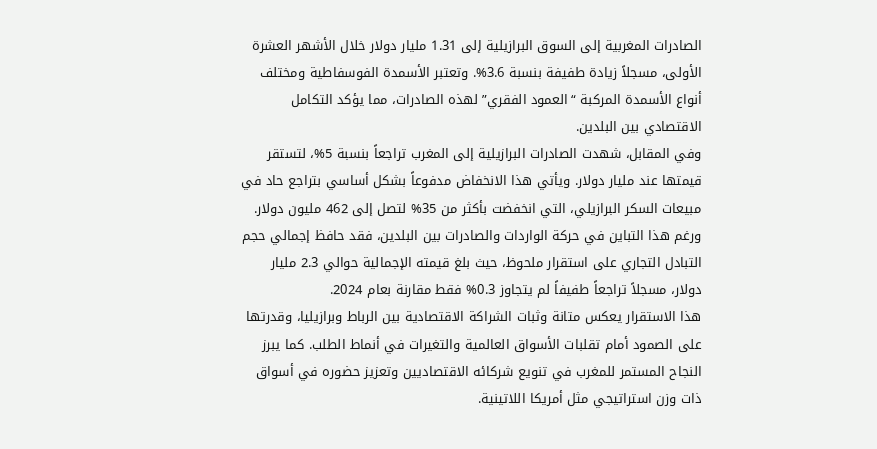الصادرات المغربية إلى السوق البرازيلية إلى 1.31 مليار دولار خلال الأشهر العشرة الأولى، مسجلاً زيادة طفيفة بنسبة 3.6%. وتعتبر الأسمدة الفوسفاطية ومختلف أنواع الأسمدة المركبة “العمود الفقري” لهذه الصادرات، مما يؤكد التكامل الاقتصادي بين البلدين.
وفي المقابل، شهدت الصادرات البرازيلية إلى المغرب تراجعاً بنسبة 5%، لتستقر قيمتها عند مليار دولار. ويأتي هذا الانخفاض مدفوعاً بشكل أساسي بتراجع حاد في مبيعات السكر البرازيلي، التي انخفضت بأكثر من 35% لتصل إلى 462 مليون دولار.
ورغم هذا التباين في حركة الواردات والصادرات بين البلدين، فقد حافظ إجمالي حجم التبادل التجاري على استقرار ملحوظ، حيث بلغ قيمته الإجمالية حوالي 2.3 مليار دولار، مسجلاً تراجعاً طفيفاً لم يتجاوز 0.3% فقط مقارنة بعام 2024.
هذا الاستقرار يعكس متانة وثبات الشراكة الاقتصادية بين الرباط وبرازيليا، وقدرتها على الصمود أمام تقلبات الأسواق العالمية والتغيرات في أنماط الطلب. كما يبرز النجاح المستمر للمغرب في تنويع شركائه الاقتصاديين وتعزيز حضوره في أسواق ذات وزن استراتيجي مثل أمريكا اللاتينية.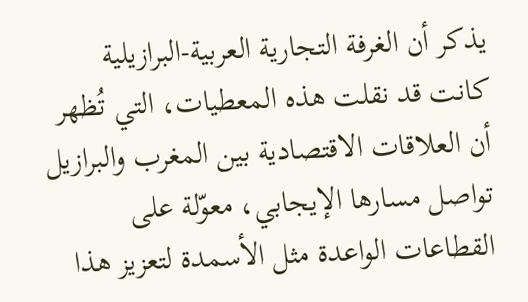يذكر أن الغرفة التجارية العربية-البرازيلية كانت قد نقلت هذه المعطيات، التي تُظهر أن العلاقات الاقتصادية بين المغرب والبرازيل تواصل مسارها الإيجابي، معوّلة على القطاعات الواعدة مثل الأسمدة لتعزيز هذا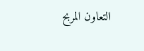التعاون المربح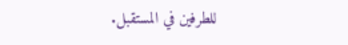للطرفين في المستقبل.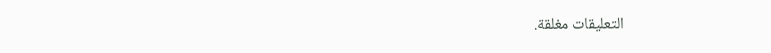التعليقات مغلقة.